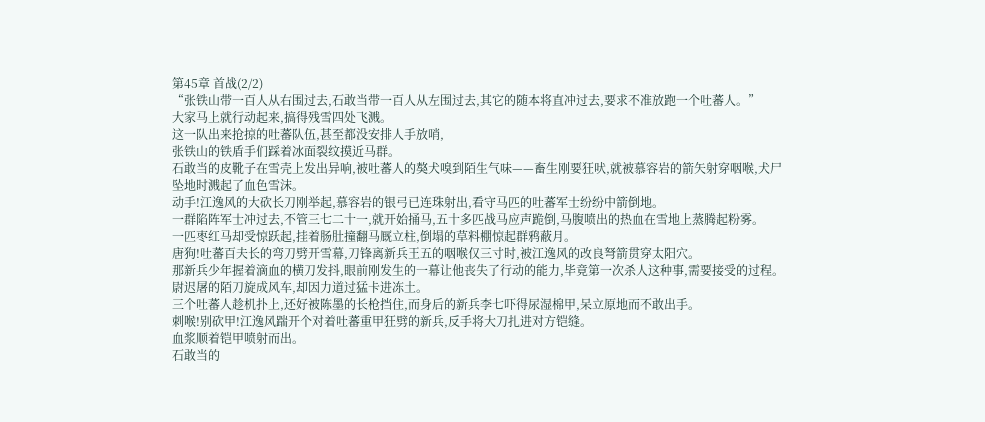第45章 首战(2/2)
“张铁山带一百人从右围过去,石敢当带一百人从左围过去,其它的随本将直冲过去,要求不准放跑一个吐蕃人。”
大家马上就行动起来,搞得残雪四处飞溅。
这一队出来抢掠的吐蕃队伍,甚至都没安排人手放哨,
张铁山的铁盾手们踩着冰面裂纹摸近马群。
石敢当的皮靴子在雪壳上发出异响,被吐蕃人的獒犬嗅到陌生气味——畜生刚要狂吠,就被慕容岩的箭矢射穿咽喉,犬尸坠地时溅起了血色雪沫。
动手!江逸风的大砍长刀刚举起,慕容岩的银弓已连珠射出,看守马匹的吐蕃军士纷纷中箭倒地。
一群陷阵军士冲过去,不管三七二十一,就开始捅马,五十多匹战马应声跪倒,马腹喷出的热血在雪地上蒸腾起粉雾。
一匹枣红马却受惊跃起,挂着肠肚撞翻马厩立柱,倒塌的草料棚惊起群鸦蔽月。
唐狗!吐蕃百夫长的弯刀劈开雪幕,刀锋离新兵王五的咽喉仅三寸时,被江逸风的改良弩箭贯穿太阳穴。
那新兵少年握着滴血的横刀发抖,眼前刚发生的一幕让他丧失了行动的能力,毕竟第一次杀人这种事,需要接受的过程。
尉迟屠的陌刀旋成风车,却因力道过猛卡进冻土。
三个吐蕃人趁机扑上,还好被陈墨的长枪挡住,而身后的新兵李七吓得尿湿棉甲,呆立原地而不敢出手。
刺喉!别砍甲!江逸风踹开个对着吐蕃重甲狂劈的新兵,反手将大刀扎进对方铠缝。
血浆顺着铠甲喷射而出。
石敢当的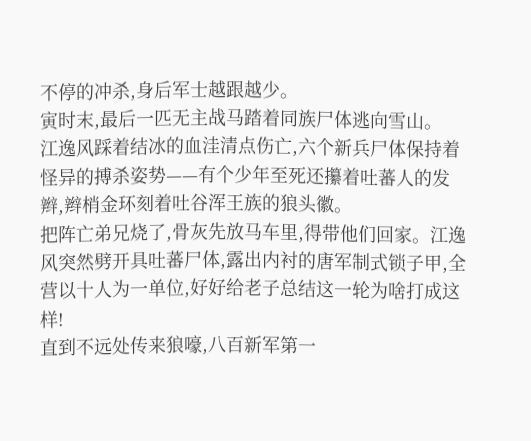不停的冲杀,身后军士越跟越少。
寅时末,最后一匹无主战马踏着同族尸体逃向雪山。
江逸风踩着结冰的血洼清点伤亡,六个新兵尸体保持着怪异的搏杀姿势——有个少年至死还攥着吐蕃人的发辫,辫梢金环刻着吐谷浑王族的狼头徽。
把阵亡弟兄烧了,骨灰先放马车里,得带他们回家。江逸风突然劈开具吐蕃尸体,露出内衬的唐军制式锁子甲,全营以十人为一单位,好好给老子总结这一轮为啥打成这样!
直到不远处传来狼嚎,八百新军第一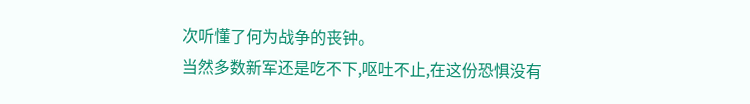次听懂了何为战争的丧钟。
当然多数新军还是吃不下,呕吐不止,在这份恐惧没有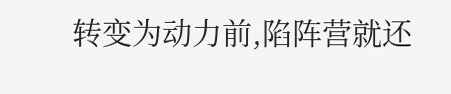转变为动力前,陷阵营就还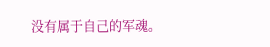没有属于自己的军魂。